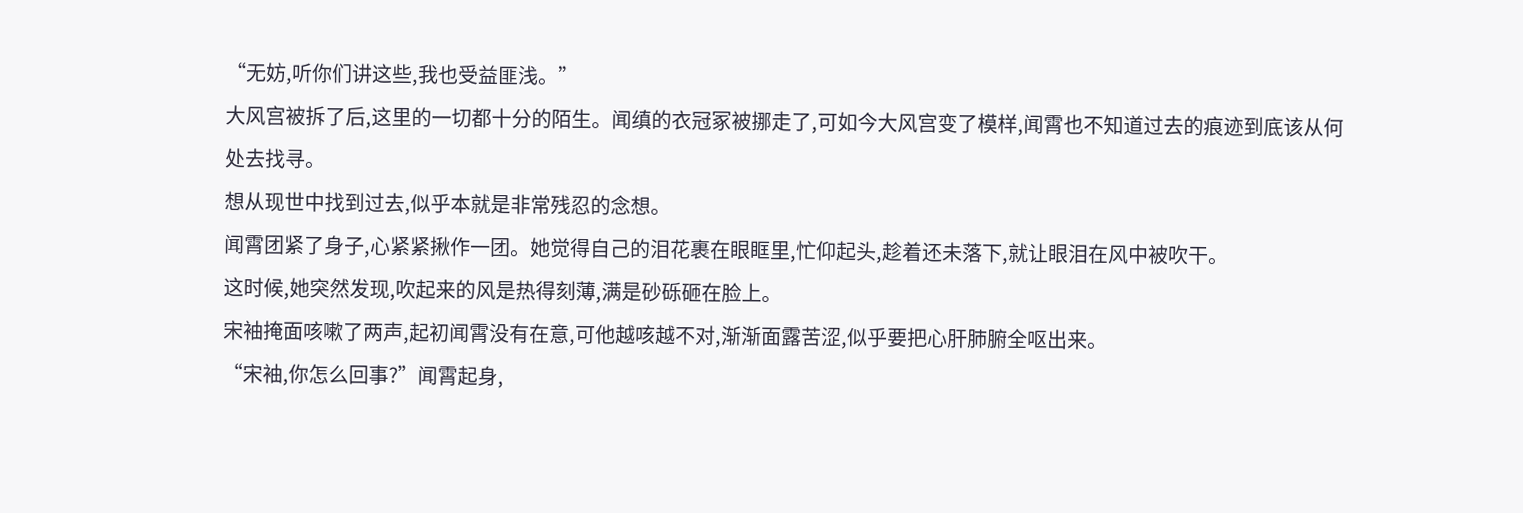“无妨,听你们讲这些,我也受益匪浅。”
大风宫被拆了后,这里的一切都十分的陌生。闻缜的衣冠冢被挪走了,可如今大风宫变了模样,闻霄也不知道过去的痕迹到底该从何处去找寻。
想从现世中找到过去,似乎本就是非常残忍的念想。
闻霄团紧了身子,心紧紧揪作一团。她觉得自己的泪花裹在眼眶里,忙仰起头,趁着还未落下,就让眼泪在风中被吹干。
这时候,她突然发现,吹起来的风是热得刻薄,满是砂砾砸在脸上。
宋袖掩面咳嗽了两声,起初闻霄没有在意,可他越咳越不对,渐渐面露苦涩,似乎要把心肝肺腑全呕出来。
“宋袖,你怎么回事?”闻霄起身,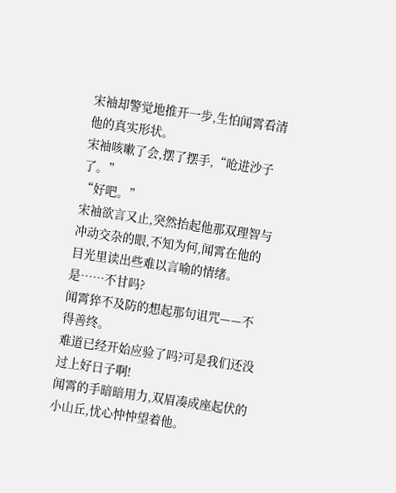宋袖却警觉地推开一步,生怕闻霄看清他的真实形状。
宋袖咳嗽了会,摆了摆手,“呛进沙子了。”
“好吧。”
宋袖欲言又止,突然抬起他那双理智与冲动交杂的眼,不知为何,闻霄在他的目光里读出些难以言喻的情绪。
是……不甘吗?
闻霄猝不及防的想起那句诅咒——不得善终。
难道已经开始应验了吗?可是我们还没过上好日子啊!
闻霄的手暗暗用力,双眉凑成座起伏的小山丘,忧心忡忡望着他。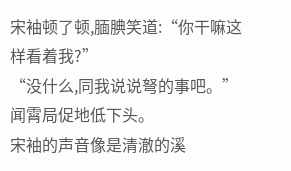宋袖顿了顿,腼腆笑道:“你干嘛这样看着我?”
“没什么,同我说说弩的事吧。”闻霄局促地低下头。
宋袖的声音像是清澈的溪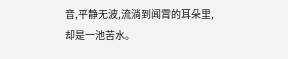音,平静无波,流淌到闻霄的耳朵里,却是一池苦水。